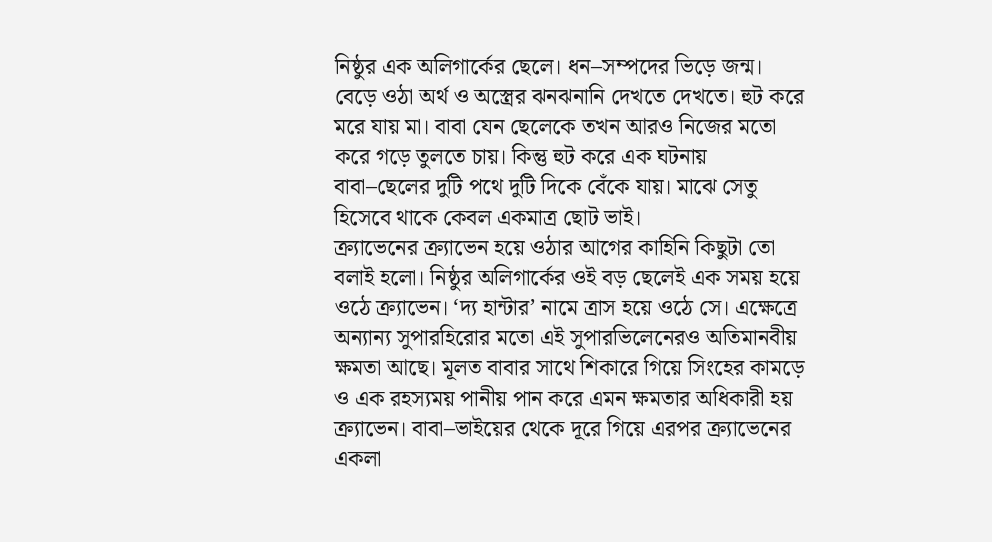নিষ্ঠুর এক অলিগার্কের ছেলে। ধন–সম্পদের ভিড়ে জন্ম। বেড়ে ওঠা অর্থ ও অস্ত্রের ঝনঝনানি দেখতে দেখতে। হুট করে মরে যায় মা। বাবা যেন ছেলেকে তখন আরও নিজের মতো করে গড়ে তুলতে চায়। কিন্তু হুট করে এক ঘটনায় বাবা–ছেলের দুটি পথে দুটি দিকে বেঁকে যায়। মাঝে সেতু হিসেবে থাকে কেবল একমাত্র ছোট ভাই।
ক্র্যাভেনের ক্র্যাভেন হয়ে ওঠার আগের কাহিনি কিছুটা তো বলাই হলো। নিষ্ঠুর অলিগার্কের ওই বড় ছেলেই এক সময় হয়ে ওঠে ক্র্যাভেন। ‘দ্য হান্টার’ নামে ত্রাস হয়ে ওঠে সে। এক্ষেত্রে অন্যান্য সুপারহিরোর মতো এই সুপারভিলেনেরও অতিমানবীয় ক্ষমতা আছে। মূলত বাবার সাথে শিকারে গিয়ে সিংহের কামড়ে ও এক রহস্যময় পানীয় পান করে এমন ক্ষমতার অধিকারী হয় ক্র্যাভেন। বাবা–ভাইয়ের থেকে দূরে গিয়ে এরপর ক্র্যাভেনের একলা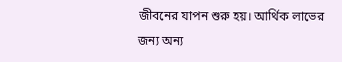জীবনের যাপন শুরু হয়। আর্থিক লাভের জন্য অন্য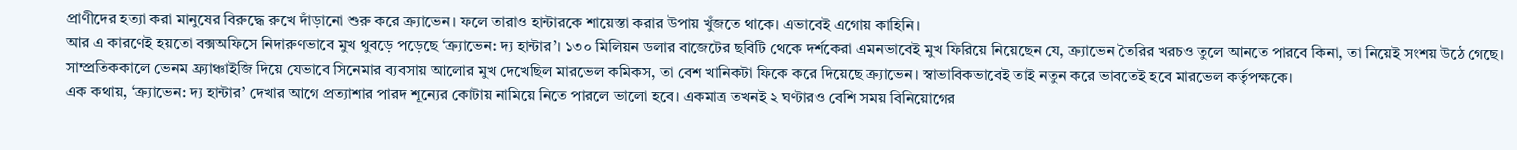প্রাণীদের হত্যা করা মানুষের বিরুদ্ধে রুখে দাঁড়ানো শুরু করে ক্র্যাভেন। ফলে তারাও হান্টারকে শায়েস্তা করার উপায় খুঁজতে থাকে। এভাবেই এগোয় কাহিনি।
আর এ কারণেই হয়তো বক্সঅফিসে নিদারুণভাবে মুখ থুবড়ে পড়েছে ‘ক্র্যাভেন: দ্য হান্টার’। ১৩০ মিলিয়ন ডলার বাজেটের ছবিটি থেকে দর্শকেরা এমনভাবেই মুখ ফিরিয়ে নিয়েছেন যে, ক্র্যাভেন তৈরির খরচও তুলে আনতে পারবে কিনা, তা নিয়েই সংশয় উঠে গেছে। সাম্প্রতিককালে ভেনম ফ্র্যাঞ্চাইজি দিয়ে যেভাবে সিনেমার ব্যবসায় আলোর মুখ দেখেছিল মারভেল কমিকস, তা বেশ খানিকটা ফিকে করে দিয়েছে ক্র্যাভেন। স্বাভাবিকভাবেই তাই নতুন করে ভাবতেই হবে মারভেল কর্তৃপক্ষকে।
এক কথায়, ‘ক্র্যাভেন: দ্য হান্টার’ দেখার আগে প্রত্যাশার পারদ শূন্যের কোটায় নামিয়ে নিতে পারলে ভালো হবে। একমাত্র তখনই ২ ঘণ্টারও বেশি সময় বিনিয়োগের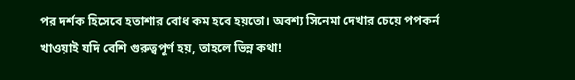পর দর্শক হিসেবে হতাশার বোধ কম হবে হয়তো। অবশ্য সিনেমা দেখার চেয়ে পপকর্ন খাওয়াই যদি বেশি গুরুত্বপূর্ণ হয়, তাহলে ভিন্ন কথা!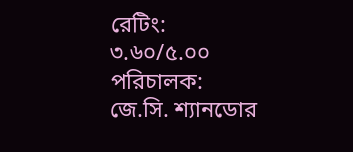রেটিং: ৩.৬০/৫.০০
পরিচালক: জে.সি. শ্যানডোর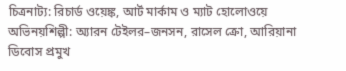চিত্রনাট্য: রিচার্ড ওয়েঙ্ক, আর্ট মার্কাম ও ম্যাট হোলোওয়ে
অভিনয়শিল্পী: অ্যারন টেইলর–জনসন, রাসেল ক্রো, আরিয়ানা ডিবোস প্রমুখ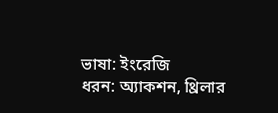ভাষা: ইংরেজি
ধরন: অ্যাকশন, থ্রিলার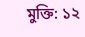মুক্তি: ১২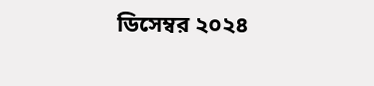ডিসেম্বর ২০২৪